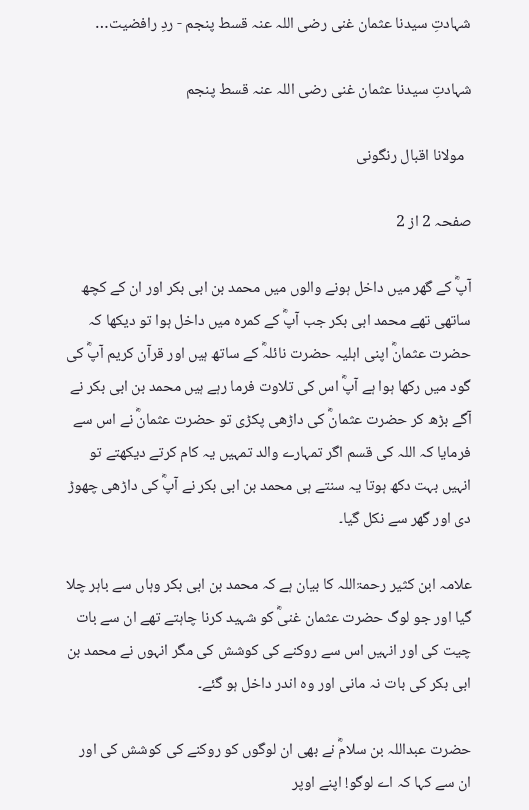شہادتِ سیدنا عثمان غنی رضی اللہ عنہ قسط پنجم - ردِ رافضیت…

شہادتِ سیدنا عثمان غنی رضی اللہ عنہ قسط پنجم

  مولانا اقبال رنگونی

صفحہ 2 از 2

آپؓ کے گھر میں داخل ہونے والوں میں محمد بن ابی بکر اور ان کے کچھ ساتھی تھے محمد ابی بکر جب آپؓ کے کمرہ میں داخل ہوا تو دیکھا کہ حضرت عثمانؓ اپنی اہلیہ حضرت نائلہؓ کے ساتھ ہیں اور قرآن کریم آپؓ کی گود میں رکھا ہوا ہے آپؓ اس کی تلاوت فرما رہے ہیں محمد بن ابی بکر نے آگے بڑھ کر حضرت عثمانؓ کی داڑھی پکڑی تو حضرت عثمانؓ نے اس سے فرمایا کہ اللہ کی قسم اگر تمہارے والد تمہیں یہ کام کرتے دیکھتے تو انہیں بہت دکھ ہوتا یہ سنتے ہی محمد بن ابی بکر نے آپؓ کی داڑھی چھوڑ دی اور گھر سے نکل گیا۔

علامہ ابن کثیر رحمۃاللہ کا بیان ہے کہ محمد بن ابی بکر وہاں سے باہر چلا گیا اور جو لوگ حضرت عثمان غنیؓ کو شہید کرنا چاہتے تھے ان سے بات چیت کی اور انہیں اس سے روکنے کی کوشش کی مگر انہوں نے محمد بن ابی بکر کی بات نہ مانی اور وہ اندر داخل ہو گئے۔

حضرت عبداللہ بن سلامؓ نے بھی ان لوگوں کو روکنے کی کوشش کی اور ان سے کہا کہ اے لوگو! اپنے اوپر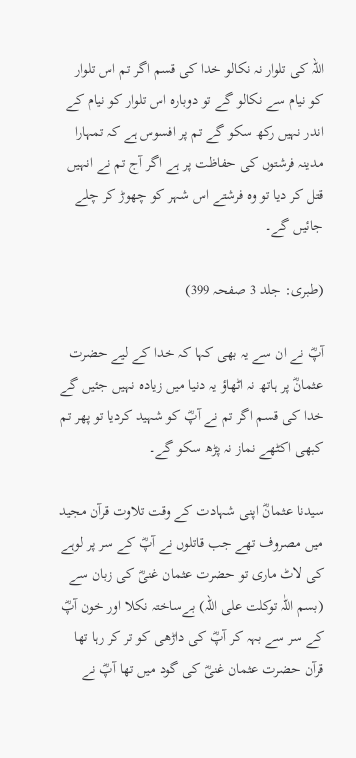اللہ کی تلوار نہ نکالو خدا کی قسم اگر تم اس تلوار کو نیام سے نکالو گے تو دوبارہ اس تلوار کو نیام کے اندر نہیں رکھ سکو گے تم پر افسوس ہے کہ تمہارا مدینہ فرشتوں کی حفاظت پر ہے اگر آج تم نے انہیں قتل کر دیا تو وہ فرشتے اس شہر کو چھوڑ کر چلے جائیں گے۔

(طبری: جلد 3 صفحہ 399)

آپؓ نے ان سے یہ بھی کہا کہ خدا کے لیے حضرت عثمانؓ پر ہاتھ نہ اٹھاؤ یہ دنیا میں زیادہ نہیں جئیں گے خدا کی قسم اگر تم نے آپؓ کو شہید کردیا تو پھر تم کبھی اکٹھے نماز نہ پڑھ سکو گے۔

سیدنا عثمانؓ اپنی شہادت کے وقت تلاوت قرآن مجید میں مصروف تھے جب قاتلوں نے آپؓ کے سر پر لوہے کی لاٹ ماری تو حضرت عثمان غنیؓ کی زبان سے (بسم اللّٰہ توکلت علی اللہ) بےساختہ نکلا اور خون آپؓ کے سر سے بہہ کر آپؓ کی داڑھی کو تر کر رہا تھا قرآن حضرت عثمان غنیؓ کی گود میں تھا آپؓ نے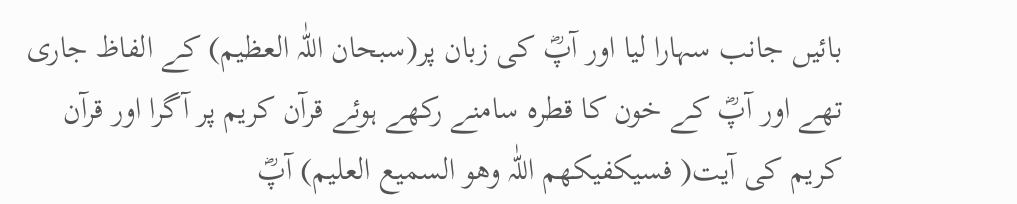بائیں جانب سہارا لیا اور آپؓ کی زبان پر(سبحان اللّٰہ العظیم) کے الفاظ جاری تھے اور آپؓ کے خون کا قطرہ سامنے رکھے ہوئے قرآن کریم پر آگرا اور قرآن کریم کی آیت( فسیکفیکھم اللّٰہ وھو السمیع العلیم) آپؓ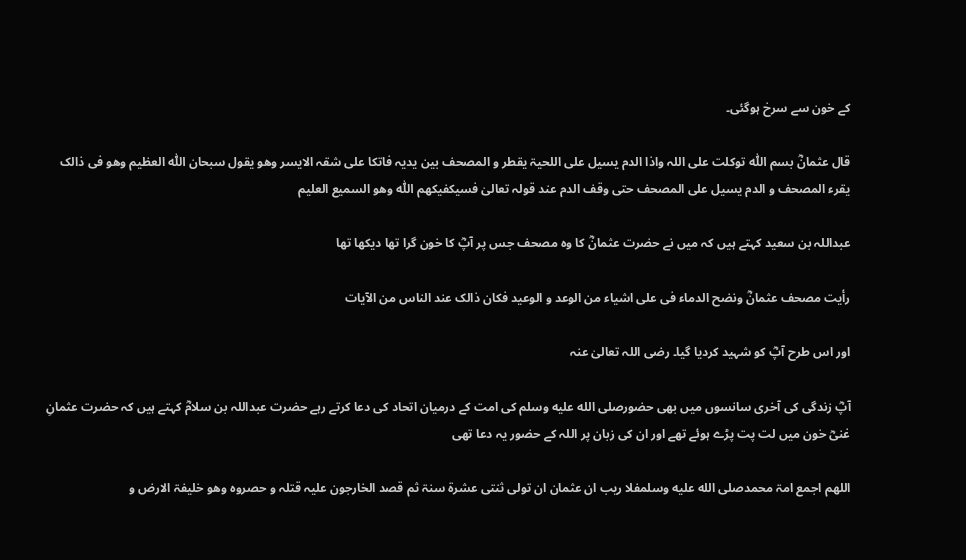کے خون سے سرخ ہوگئی۔

قال عثمانؓ بسم اللّٰہ توکلت علی اللہ واذا الدم یسیل علی اللحیۃ یقطر و المصحف بین یدیہ فاتکا علی شقہ الایسر وھو یقول سبحان اللّٰہ العظیم وھو فی ذالک یقرء المصحف و الدم یسیل علی المصحف حتی وقف الدم عند قولہ تعالیٰ فسیکفیکھم اللّٰہ وھو السمیع العلیم

عبداللہ بن سعید کہتے ہیں کہ میں نے حضرت عثمانؓ کا وہ مصحف جس پر آپؓ کا خون گرا تھا دیکھا تھا

رأیت مصحف عثمانؓ ونضح الدماء فی علی اشیاء من الوعد و الوعید فکان ذالک عند الناس من الآیات

اور اس طرح آپؓ کو شہید کردیا گیا۔ رضی اللہ تعالیٰ عنہ

آپؓ زندگی کی آخری سانسوں میں بھی حضورصلى الله عليه وسلم کی امت کے درمیان اتحاد کی دعا کرتے رہے حضرت عبداللہ بن سلامؓ کہتے ہیں کہ حضرت عثمانِ غنیؓ خون میں لت پت پڑے ہوئے تھے اور ان کی زبان پر اللہ کے حضور یہ دعا تھی

اللھم اجمع امۃ محمدصلى الله عليه وسلمفلا ریب ان عثمان ان تولی ثنتی عشرۃ سنۃ ثم قصد الخارجون علیہ قتلہ و حصروہ وھو خلیفۃ الارض و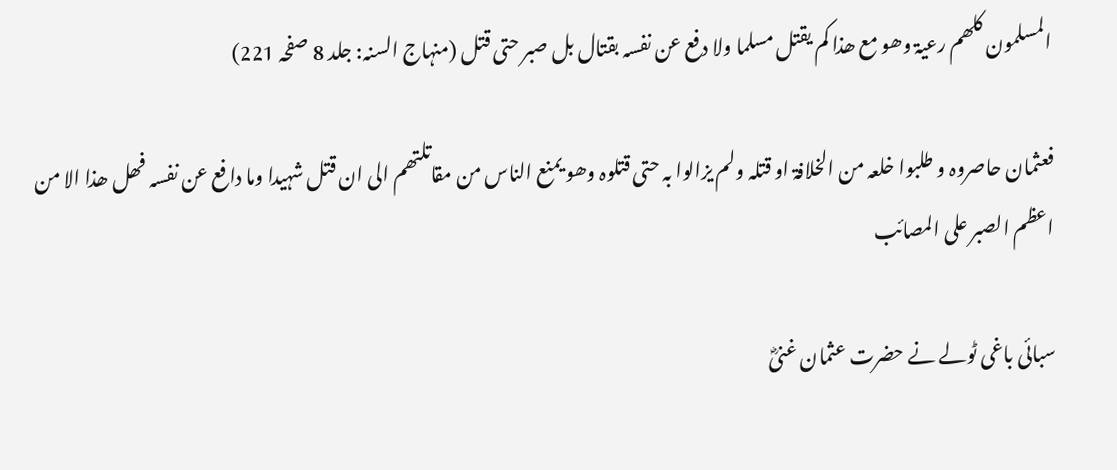المسلمون کلھم رعیۃ وھو مع ھذا کم یقتل مسلما ولا دفع عن نفسہ بقتال بل صبر حتی قتل (منہاج السنہ: جلد 8 صفحہ 221)

فعثمان حاصروہ و طلبوا خلعہ من الخلافۃ او قتلہ ولم یزالوا بہ حتی قتلوہ وھو یمنع الناس من مقاتلتھم الی ان قتل شہیدا وما دافع عن نفسہ فھل ھذا الا من اعظم الصبر علی المصائب

سبائی باغی ٹولے نے حضرت عثمان غنیؓ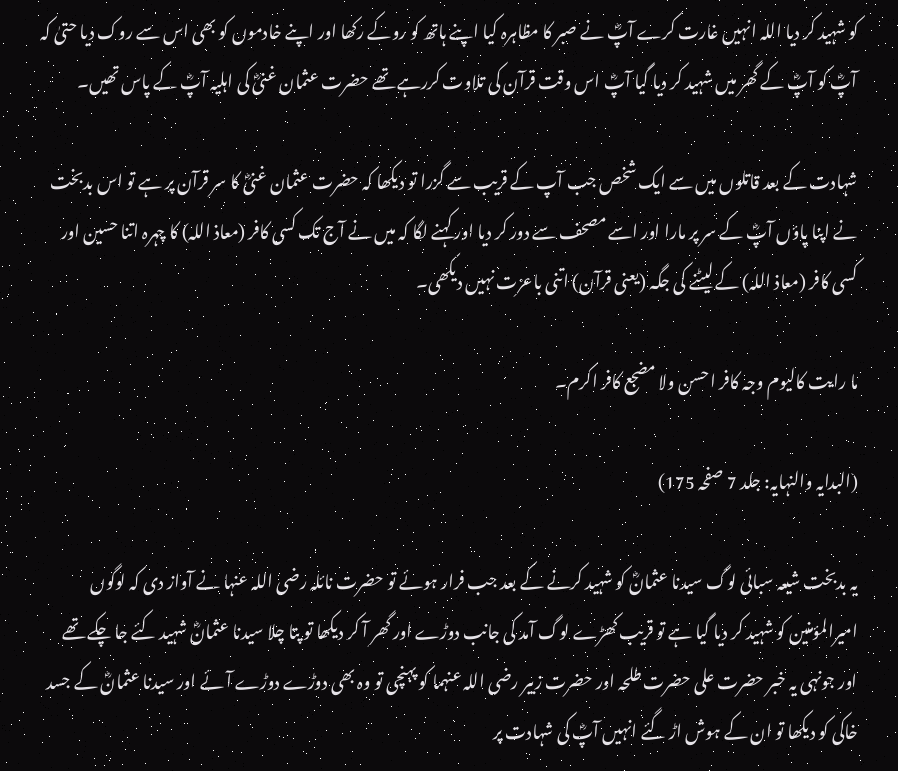کو شہید کر دیا اللہ انہیں غارت کرے آپؓ نے صبر کا مظاہرہ کیا اپنے ہاتھ کو روکے رکھا اور اپنے خادموں کو بھی اس سے روک دیا حتیٰ کہ آپؓ کو آپؓ کے گھر میں شہید کر دیا گیا آپؓ اس وقت قرآن کی تلاوت کررہے تھے حضرت عثمان غنیؓ کی اہلیہ آپؓ کے پاس تھیں۔

شہادت کے بعد قاتلوں میں سے ایک شخص جب آپ کے قریب سے گزرا تو دیکھا کہ حضرت عثمان غنیؓ کا سر قرآن پر ہے تو اس بدبخت نے اپنا پاؤں آپؓ کے سر پر مارا اور اسے مصحف سے دور کر دیا اور کہنے لگا کہ میں نے آج تک کسی کافر (معاذ اللہ) کا چہرہ اتنا حسین اور کسی کافر (معاذ اللہ) کے لیٹنے کی جگہ (یعنی قرآن) اتنی باعزت نہیں دیکھی۔

ما رایت کالیوم وجہ کافر احسن ولا مضجع کافر اکرم۔

(البدایہ والنہایہ: جلد 7 صفحہ 175)

یہ بدبخت شیعہ سبائی لوگ سیدنا عثمانؓ کو شہید کرنے کے بعد جب فرار ہوئے تو حضرت نائلہ رضی اللہ عنہا نے آواز دی کہ لوگوں امیرالمؤمنین کو شہید کر دیا گیا ہے تو قریب کھڑے لوگ آمد کی جانب دوڑے اور گھر آ کر دیکھا تو پتا چلا سیدنا عثمانؓ شہید کئے جا چکے تھے اور جونہی یہ خبر حضرت علی حضرت طلحہ اور حضرت زبیر رضی اللہ عنہما کو پہنچی تو وہ بھی دوڑے دوڑے آئے اور سیدنا عثمانؓ کے جسد خاکی کو دیکھا تو ان کے ہوش اڑ گئے انہیں آپؓ کی شہادت پر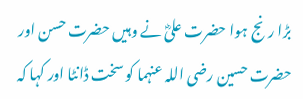بڑا رنج ہوا حضرت علیؓ نے وہیں حضرت حسن اور حضرت حسین رضی اللہ عنہما کو سخت ڈانٹا اور کہا کہ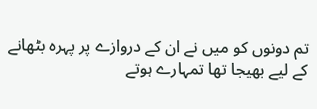تم دونوں کو میں نے ان کے دروازے پر پہرہ بٹھانے کے لیے بھیجا تھا تمہارے ہوتے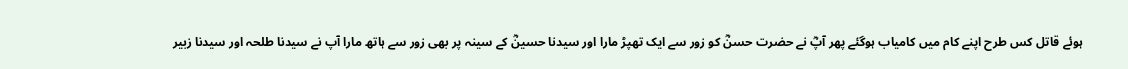ہوئے قاتل کس طرح اپنے کام میں کامیاب ہوگئے پھر آپؓ نے حضرت حسنؓ کو زور سے ایک تھپڑ مارا اور سیدنا حسینؓ کے سینہ پر بھی زور سے ہاتھ مارا آپ نے سیدنا طلحہ اور سیدنا زبیر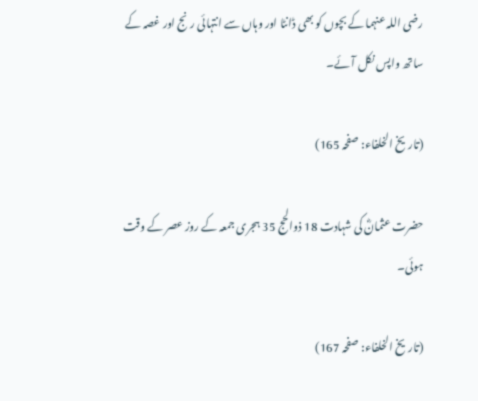رضی اللہ عنہما کے بچوں کو بھی ڈانٹا اور وہاں سے انتہائی رنج اور غصہ کے ساتھ واپس نکل آئے۔

(تاریخ الخلفاء: صفحہ 165)

حضرت عثمانؓ کی شہادت 18 ذوالحج 35 ہجری جمعہ کے روز عصر کے وقت ہوئی۔

(تاریخ الخلفاء: صفحہ 167)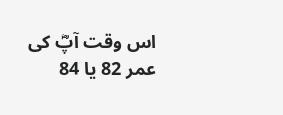اس وقت آپؓ کی عمر 82 یا 84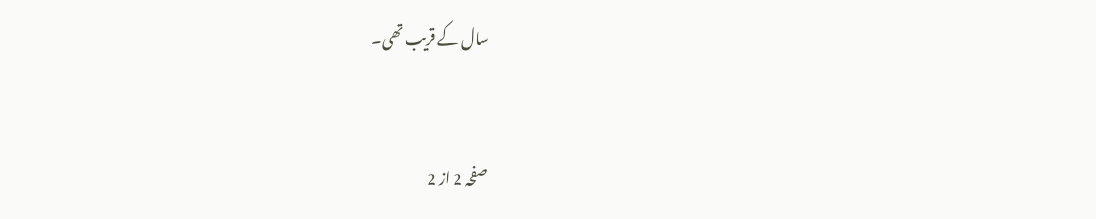سال کے قریب تھی۔


صفحہ 2 از 2